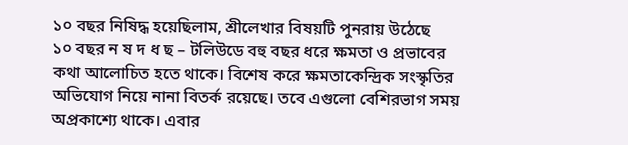১০ বছর নিষিদ্ধ হয়েছিলাম, শ্রীলেখার বিষয়টি পুনরায় উঠেছে
১০ বছর ন ষ দ ধ ছ – টলিউডে বহু বছর ধরে ক্ষমতা ও প্রভাবের কথা আলোচিত হতে থাকে। বিশেষ করে ক্ষমতাকেন্দ্রিক সংস্কৃতির অভিযোগ নিয়ে নানা বিতর্ক রয়েছে। তবে এগুলো বেশিরভাগ সময় অপ্রকাশ্যে থাকে। এবার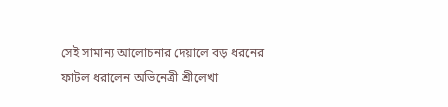সেই সামান্য আলোচনার দেয়ালে বড় ধরনের ফাটল ধরালেন অভিনেত্রী শ্রীলেখা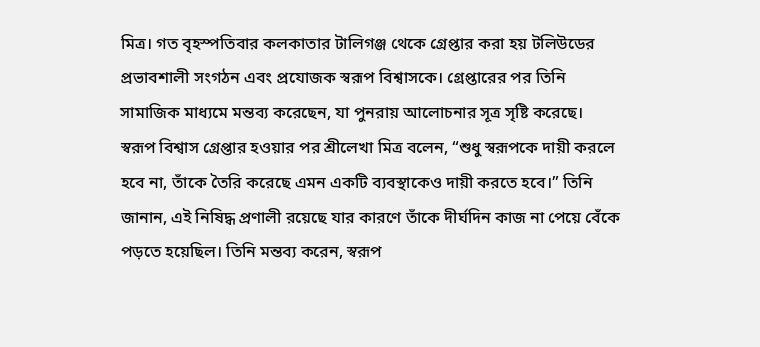মিত্র। গত বৃহস্পতিবার কলকাতার টালিগঞ্জ থেকে গ্রেপ্তার করা হয় টলিউডের প্রভাবশালী সংগঠন এবং প্রযোজক স্বরূপ বিশ্বাসকে। গ্রেপ্তারের পর তিনি সামাজিক মাধ্যমে মন্তব্য করেছেন, যা পুনরায় আলোচনার সূত্র সৃষ্টি করেছে।
স্বরূপ বিশ্বাস গ্রেপ্তার হওয়ার পর শ্রীলেখা মিত্র বলেন, “শুধু স্বরূপকে দায়ী করলে হবে না, তাঁকে তৈরি করেছে এমন একটি ব্যবস্থাকেও দায়ী করতে হবে।” তিনি জানান, এই নিষিদ্ধ প্রণালী রয়েছে যার কারণে তাঁকে দীর্ঘদিন কাজ না পেয়ে বেঁকে পড়তে হয়েছিল। তিনি মন্তব্য করেন, স্বরূপ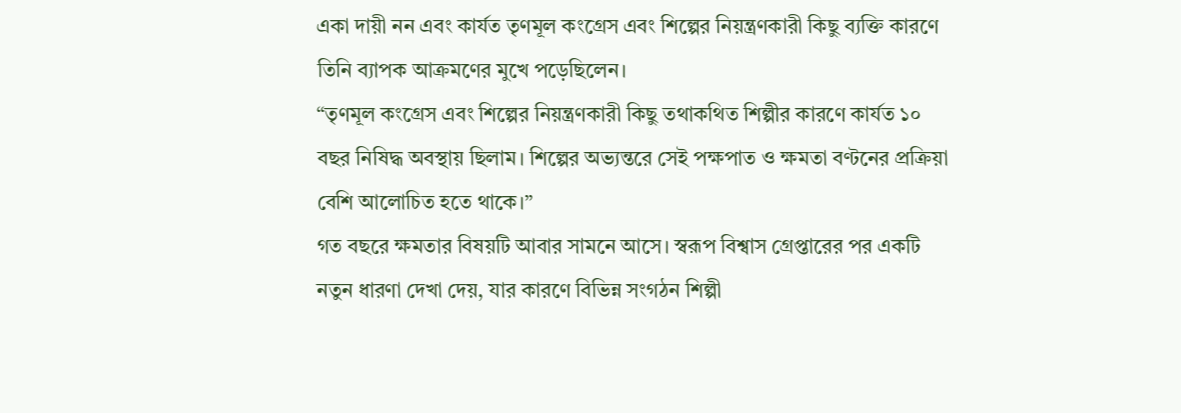একা দায়ী নন এবং কার্যত তৃণমূল কংগ্রেস এবং শিল্পের নিয়ন্ত্রণকারী কিছু ব্যক্তি কারণে তিনি ব্যাপক আক্রমণের মুখে পড়েছিলেন।
“তৃণমূল কংগ্রেস এবং শিল্পের নিয়ন্ত্রণকারী কিছু তথাকথিত শিল্পীর কারণে কার্যত ১০ বছর নিষিদ্ধ অবস্থায় ছিলাম। শিল্পের অভ্যন্তরে সেই পক্ষপাত ও ক্ষমতা বণ্টনের প্রক্রিয়া বেশি আলোচিত হতে থাকে।”
গত বছরে ক্ষমতার বিষয়টি আবার সামনে আসে। স্বরূপ বিশ্বাস গ্রেপ্তারের পর একটি নতুন ধারণা দেখা দেয়, যার কারণে বিভিন্ন সংগঠন শিল্পী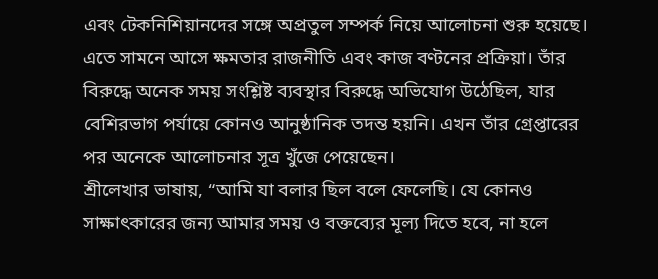এবং টেকনিশিয়ানদের সঙ্গে অপ্রতুল সম্পর্ক নিয়ে আলোচনা শুরু হয়েছে। এতে সামনে আসে ক্ষমতার রাজনীতি এবং কাজ বণ্টনের প্রক্রিয়া। তাঁর বিরুদ্ধে অনেক সময় সংশ্লিষ্ট ব্যবস্থার বিরুদ্ধে অভিযোগ উঠেছিল, যার বেশিরভাগ পর্যায়ে কোনও আনুষ্ঠানিক তদন্ত হয়নি। এখন তাঁর গ্রেপ্তারের পর অনেকে আলোচনার সূত্র খুঁজে পেয়েছেন।
শ্রীলেখার ভাষায়, “আমি যা বলার ছিল বলে ফেলেছি। যে কোনও সাক্ষাৎকারের জন্য আমার সময় ও বক্তব্যের মূল্য দিতে হবে, না হলে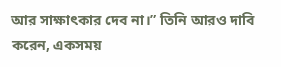আর সাক্ষাৎকার দেব না।” তিনি আরও দাবি করেন, একসময়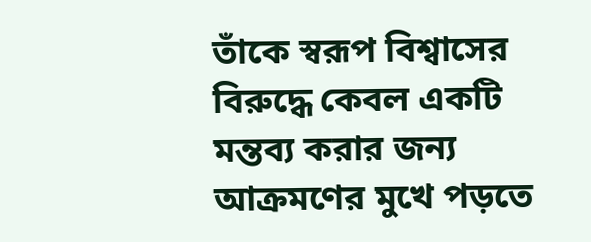তাঁকে স্বরূপ বিশ্বাসের বিরুদ্ধে কেবল একটি মন্তব্য করার জন্য আক্রমণের মুখে পড়তে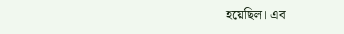হয়েছিল। এব